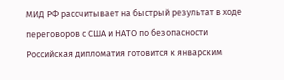МИД РФ рассчитывает на быстрый результат в ходе переговоров с США и НАТО по безопасности
Российская дипломатия готовится к январским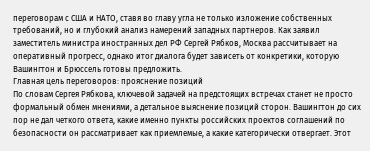переговорам с США и НАТО, ставя во главу угла не только изложение собственных требований, но и глубокий анализ намерений западных партнеров. Как заявил заместитель министра иностранных дел РФ Сергей Рябков, Москва рассчитывает на оперативный прогресс, однако итог диалога будет зависеть от конкретики, которую Вашингтон и Брюссель готовы предложить.
Главная цель переговоров: прояснение позиций
По словам Сергея Рябкова, ключевой задачей на предстоящих встречах станет не просто формальный обмен мнениями, а детальное выяснение позиций сторон. Вашингтон до сих пор не дал четкого ответа, какие именно пункты российских проектов соглашений по безопасности он рассматривает как приемлемые, а какие категорически отвергает. Этот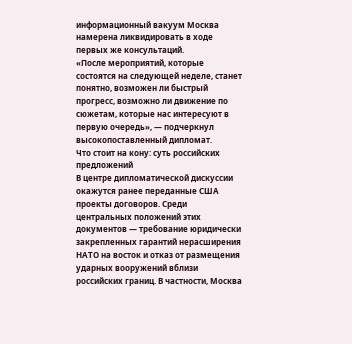информационный вакуум Москва намерена ликвидировать в ходе первых же консультаций.
«После мероприятий, которые состоятся на следующей неделе, станет понятно, возможен ли быстрый прогресс, возможно ли движение по сюжетам, которые нас интересуют в первую очередь», — подчеркнул высокопоставленный дипломат.
Что стоит на кону: суть российских предложений
В центре дипломатической дискуссии окажутся ранее переданные США проекты договоров. Среди центральных положений этих документов — требование юридически закрепленных гарантий нерасширения НАТО на восток и отказ от размещения ударных вооружений вблизи российских границ. В частности, Москва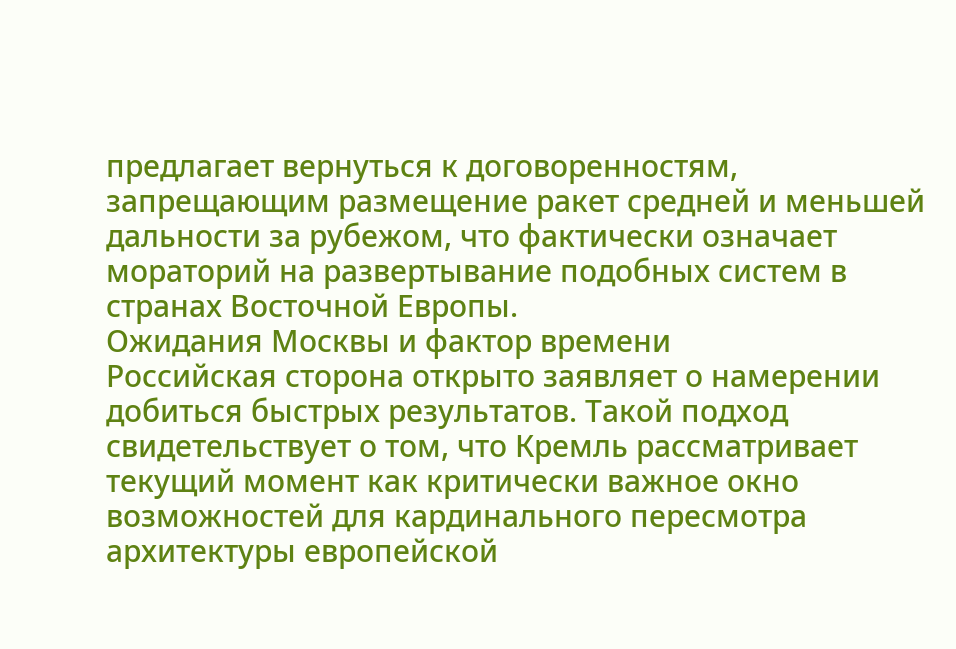предлагает вернуться к договоренностям, запрещающим размещение ракет средней и меньшей дальности за рубежом, что фактически означает мораторий на развертывание подобных систем в странах Восточной Европы.
Ожидания Москвы и фактор времени
Российская сторона открыто заявляет о намерении добиться быстрых результатов. Такой подход свидетельствует о том, что Кремль рассматривает текущий момент как критически важное окно возможностей для кардинального пересмотра архитектуры европейской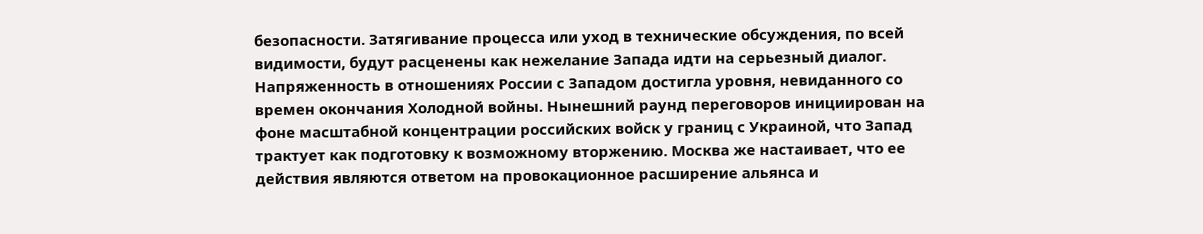безопасности. Затягивание процесса или уход в технические обсуждения, по всей видимости, будут расценены как нежелание Запада идти на серьезный диалог.
Напряженность в отношениях России с Западом достигла уровня, невиданного со времен окончания Холодной войны. Нынешний раунд переговоров инициирован на фоне масштабной концентрации российских войск у границ с Украиной, что Запад трактует как подготовку к возможному вторжению. Москва же настаивает, что ее действия являются ответом на провокационное расширение альянса и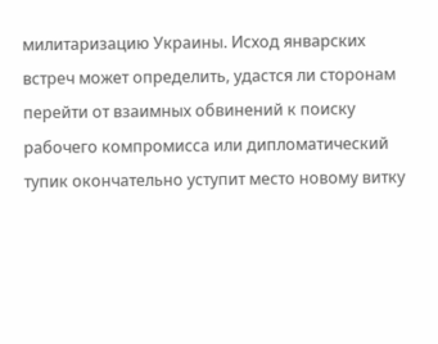милитаризацию Украины. Исход январских встреч может определить, удастся ли сторонам перейти от взаимных обвинений к поиску рабочего компромисса или дипломатический тупик окончательно уступит место новому витку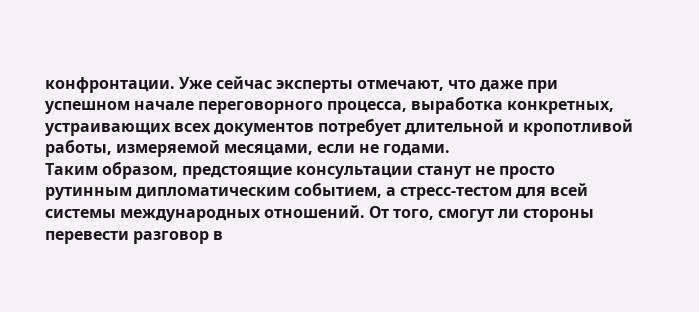конфронтации. Уже сейчас эксперты отмечают, что даже при успешном начале переговорного процесса, выработка конкретных, устраивающих всех документов потребует длительной и кропотливой работы, измеряемой месяцами, если не годами.
Таким образом, предстоящие консультации станут не просто рутинным дипломатическим событием, а стресс-тестом для всей системы международных отношений. От того, смогут ли стороны перевести разговор в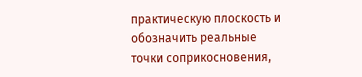практическую плоскость и обозначить реальные точки соприкосновения,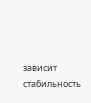зависит стабильность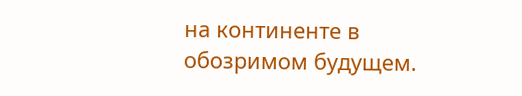на континенте в обозримом будущем.